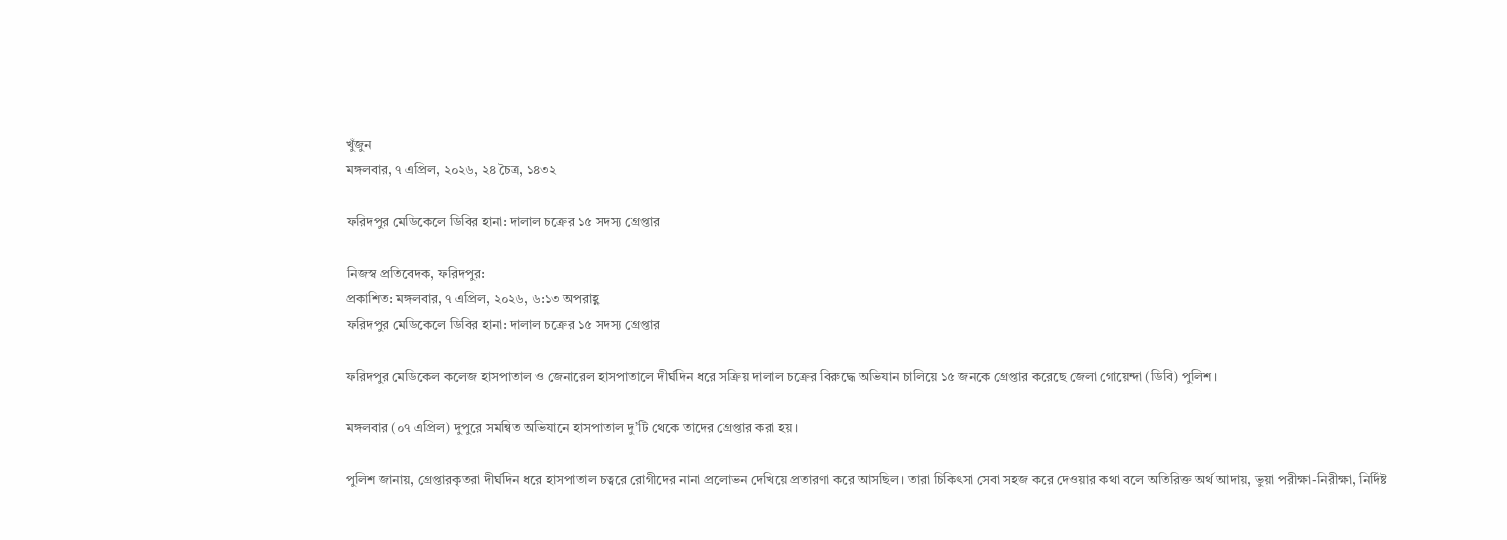খুঁজুন
মঙ্গলবার, ৭ এপ্রিল, ২০২৬, ২৪ চৈত্র, ১৪৩২

ফরিদপুর মেডিকেলে ডিবির হানা: দালাল চক্রের ১৫ সদস্য গ্রেপ্তার

নিজস্ব প্রতিবেদক, ফরিদপুর:
প্রকাশিত: মঙ্গলবার, ৭ এপ্রিল, ২০২৬, ৬:১৩ অপরাহ্ণ
ফরিদপুর মেডিকেলে ডিবির হানা: দালাল চক্রের ১৫ সদস্য গ্রেপ্তার

ফরিদপুর মেডিকেল কলেজ হাসপাতাল ও জেনারেল হাসপাতালে দীর্ঘদিন ধরে সক্রিয় দালাল চক্রের বিরুদ্ধে অভিযান চালিয়ে ১৫ জনকে গ্রেপ্তার করেছে জেলা গোয়েন্দা (ডিবি) পুলিশ।

মঙ্গলবার (০৭ এপ্রিল) দুপুরে সমন্বিত অভিযানে হাসপাতাল দু’টি থেকে তাদের গ্রেপ্তার করা হয়।

পুলিশ জানায়, গ্রেপ্তারকৃতরা দীর্ঘদিন ধরে হাসপাতাল চত্বরে রোগীদের নানা প্রলোভন দেখিয়ে প্রতারণা করে আসছিল। তারা চিকিৎসা সেবা সহজ করে দেওয়ার কথা বলে অতিরিক্ত অর্থ আদায়, ভুয়া পরীক্ষা-নিরীক্ষা, নির্দিষ্ট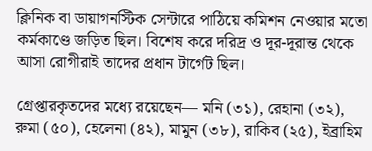ক্লিনিক বা ডায়াগনস্টিক সেন্টারে পাঠিয়ে কমিশন নেওয়ার মতো কর্মকাণ্ডে জড়িত ছিল। বিশেষ করে দরিদ্র ও দূর-দূরান্ত থেকে আসা রোগীরাই তাদের প্রধান টার্গেট ছিল।

গ্রেপ্তারকৃতদের মধ্যে রয়েছেন— মনি (৩১), রেহানা (৩২), রুমা (৫০), হেলেনা (৪২), মামুন (৩৮), রাকিব (২৫), ইব্রাহিম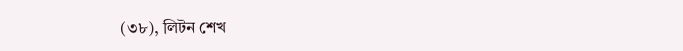(৩৮), লিটন শেখ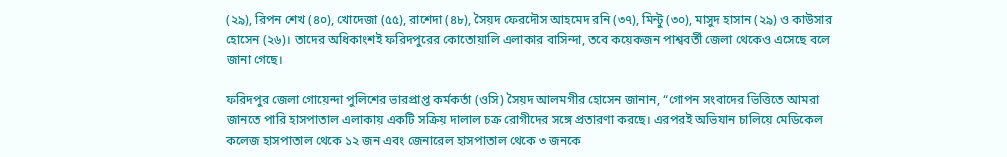(২৯), রিপন শেখ (৪০), খোদেজা (৫৫), রাশেদা (৪৮), সৈয়দ ফেরদৌস আহমেদ রনি (৩৭), মিন্টু (৩০), মাসুদ হাসান (২৯) ও কাউসার হোসেন (২৬)। তাদের অধিকাংশই ফরিদপুরের কোতোয়ালি এলাকার বাসিন্দা, তবে কয়েকজন পাশ্ববর্তী জেলা থেকেও এসেছে বলে জানা গেছে।

ফরিদপুর জেলা গোয়েন্দা পুলিশের ভারপ্রাপ্ত কর্মকর্তা (ওসি) সৈয়দ আলমগীর হোসেন জানান, “গোপন সংবাদের ভিত্তিতে আমরা জানতে পারি হাসপাতাল এলাকায় একটি সক্রিয় দালাল চক্র রোগীদের সঙ্গে প্রতারণা করছে। এরপরই অভিযান চালিয়ে মেডিকেল কলেজ হাসপাতাল থেকে ১২ জন এবং জেনারেল হাসপাতাল থেকে ৩ জনকে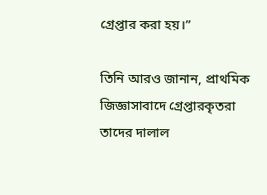গ্রেপ্তার করা হয়।”

তিনি আরও জানান, প্রাথমিক জিজ্ঞাসাবাদে গ্রেপ্তারকৃতরা তাদের দালাল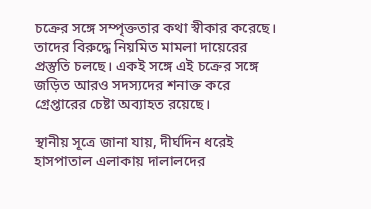চক্রের সঙ্গে সম্পৃক্ততার কথা স্বীকার করেছে। তাদের বিরুদ্ধে নিয়মিত মামলা দায়েরের প্রস্তুতি চলছে। একই সঙ্গে এই চক্রের সঙ্গে জড়িত আরও সদস্যদের শনাক্ত করে গ্রেপ্তারের চেষ্টা অব্যাহত রয়েছে।

স্থানীয় সূত্রে জানা যায়, দীর্ঘদিন ধরেই হাসপাতাল এলাকায় দালালদের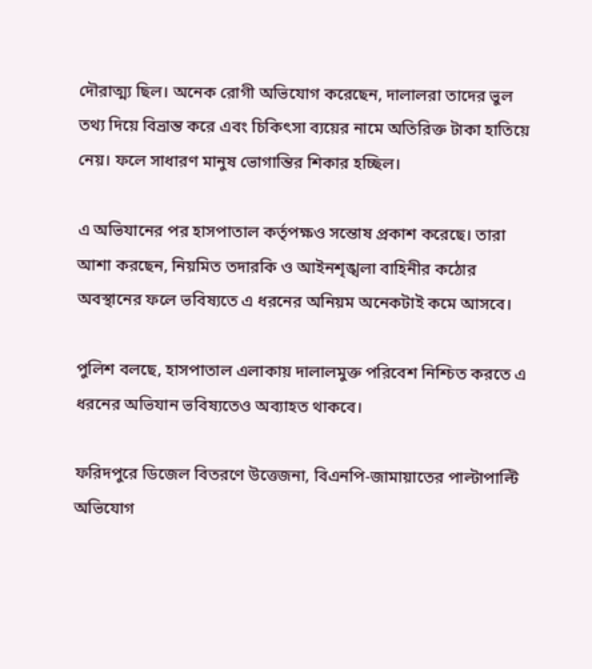দৌরাত্ম্য ছিল। অনেক রোগী অভিযোগ করেছেন, দালালরা তাদের ভুল তথ্য দিয়ে বিভ্রান্ত করে এবং চিকিৎসা ব্যয়ের নামে অতিরিক্ত টাকা হাতিয়ে নেয়। ফলে সাধারণ মানুষ ভোগান্তির শিকার হচ্ছিল।

এ অভিযানের পর হাসপাতাল কর্তৃপক্ষও সন্তোষ প্রকাশ করেছে। তারা আশা করছেন, নিয়মিত তদারকি ও আইনশৃঙ্খলা বাহিনীর কঠোর অবস্থানের ফলে ভবিষ্যতে এ ধরনের অনিয়ম অনেকটাই কমে আসবে।

পুলিশ বলছে, হাসপাতাল এলাকায় দালালমুক্ত পরিবেশ নিশ্চিত করতে এ ধরনের অভিযান ভবিষ্যতেও অব্যাহত থাকবে।

ফরিদপুরে ডিজেল বিতরণে উত্তেজনা, বিএনপি-জামায়াতের পাল্টাপাল্টি অভিযোগ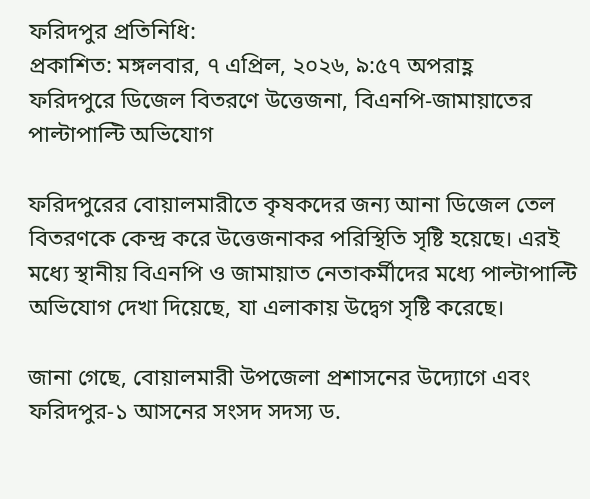ফরিদপুর প্রতিনিধি:
প্রকাশিত: মঙ্গলবার, ৭ এপ্রিল, ২০২৬, ৯:৫৭ অপরাহ্ণ
ফরিদপুরে ডিজেল বিতরণে উত্তেজনা, বিএনপি-জামায়াতের পাল্টাপাল্টি অভিযোগ

ফরিদপুরের বোয়ালমারীতে কৃষকদের জন্য আনা ডিজেল তেল বিতরণকে কেন্দ্র করে উত্তেজনাকর পরিস্থিতি সৃষ্টি হয়েছে। এরই মধ্যে স্থানীয় বিএনপি ও জামায়াত নেতাকর্মীদের মধ্যে পাল্টাপাল্টি অভিযোগ দেখা দিয়েছে, যা এলাকায় উদ্বেগ সৃষ্টি করেছে।

জানা গেছে, বোয়ালমারী উপজেলা প্রশাসনের উদ্যোগে এবং ফরিদপুর-১ আসনের সংসদ সদস্য ড.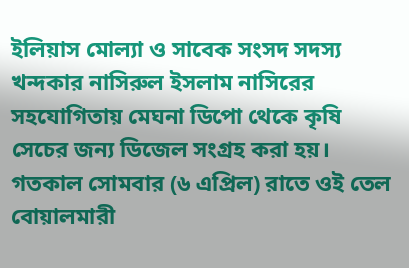ইলিয়াস মোল্যা ও সাবেক সংসদ সদস্য খন্দকার নাসিরুল ইসলাম নাসিরের সহযোগিতায় মেঘনা ডিপো থেকে কৃষি সেচের জন্য ডিজেল সংগ্রহ করা হয়। গতকাল সোমবার (৬ এপ্রিল) রাতে ওই তেল বোয়ালমারী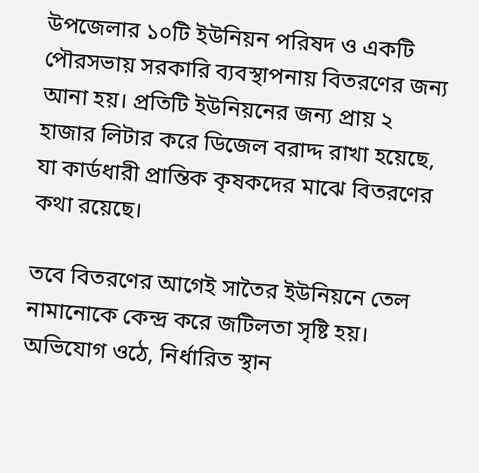উপজেলার ১০টি ইউনিয়ন পরিষদ ও একটি পৌরসভায় সরকারি ব্যবস্থাপনায় বিতরণের জন্য আনা হয়। প্রতিটি ইউনিয়নের জন্য প্রায় ২ হাজার লিটার করে ডিজেল বরাদ্দ রাখা হয়েছে, যা কার্ডধারী প্রান্তিক কৃষকদের মাঝে বিতরণের কথা রয়েছে।

তবে বিতরণের আগেই সাতৈর ইউনিয়নে তেল নামানোকে কেন্দ্র করে জটিলতা সৃষ্টি হয়। অভিযোগ ওঠে, নির্ধারিত স্থান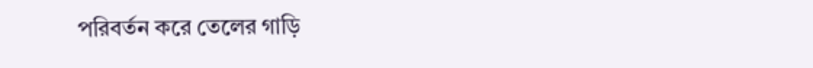পরিবর্তন করে তেলের গাড়ি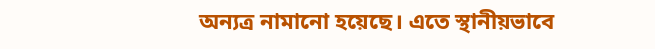অন্যত্র নামানো হয়েছে। এতে স্থানীয়ভাবে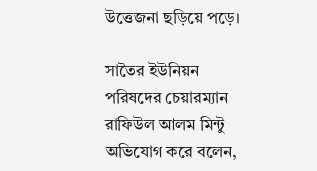উত্তেজনা ছড়িয়ে পড়ে।

সাতৈর ইউনিয়ন পরিষদের চেয়ারম্যান রাফিউল আলম মিন্টু অভিযোগ করে বলেন,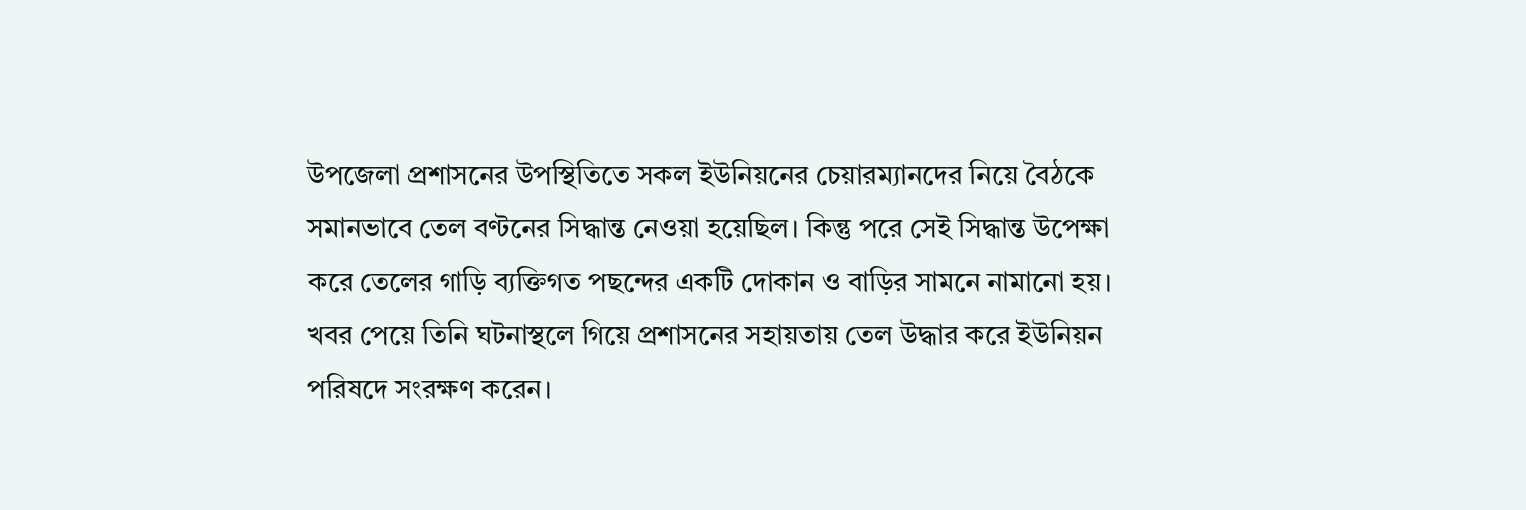উপজেলা প্রশাসনের উপস্থিতিতে সকল ইউনিয়নের চেয়ারম্যানদের নিয়ে বৈঠকে সমানভাবে তেল বণ্টনের সিদ্ধান্ত নেওয়া হয়েছিল। কিন্তু পরে সেই সিদ্ধান্ত উপেক্ষা করে তেলের গাড়ি ব্যক্তিগত পছন্দের একটি দোকান ও বাড়ির সামনে নামানো হয়। খবর পেয়ে তিনি ঘটনাস্থলে গিয়ে প্রশাসনের সহায়তায় তেল উদ্ধার করে ইউনিয়ন পরিষদে সংরক্ষণ করেন।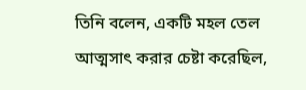তিনি বলেন, একটি মহল তেল আত্মসাৎ করার চেষ্টা করেছিল,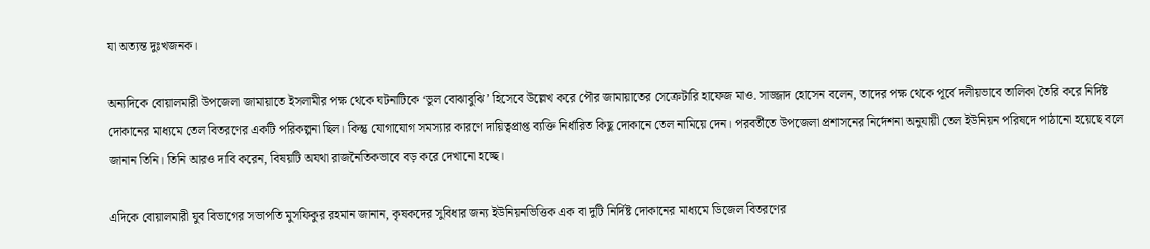যা অত্যন্ত দুঃখজনক।

অন্যদিকে বোয়ালমারী উপজেলা জামায়াতে ইসলামীর পক্ষ থেকে ঘটনাটিকে ‘ভুল বোঝাবুঝি’ হিসেবে উল্লেখ করে পৌর জামায়াতের সেক্রেটারি হাফেজ মাও. সাজ্জাদ হোসেন বলেন, তাদের পক্ষ থেকে পূর্বে দলীয়ভাবে তালিকা তৈরি করে নির্দিষ্ট দোকানের মাধ্যমে তেল বিতরণের একটি পরিকল্পনা ছিল। কিন্তু যোগাযোগ সমস্যার কারণে দায়িত্বপ্রাপ্ত ব্যক্তি নির্ধারিত কিছু দোকানে তেল নামিয়ে দেন। পরবর্তীতে উপজেলা প্রশাসনের নির্দেশনা অনুযায়ী তেল ইউনিয়ন পরিষদে পাঠানো হয়েছে বলে জানান তিনি। তিনি আরও দাবি করেন, বিষয়টি অযথা রাজনৈতিকভাবে বড় করে দেখানো হচ্ছে।

এদিকে বোয়ালমারী যুব বিভাগের সভাপতি মুসফিকুর রহমান জানান, কৃষকদের সুবিধার জন্য ইউনিয়নভিত্তিক এক বা দুটি নির্দিষ্ট দোকানের মাধ্যমে ডিজেল বিতরণের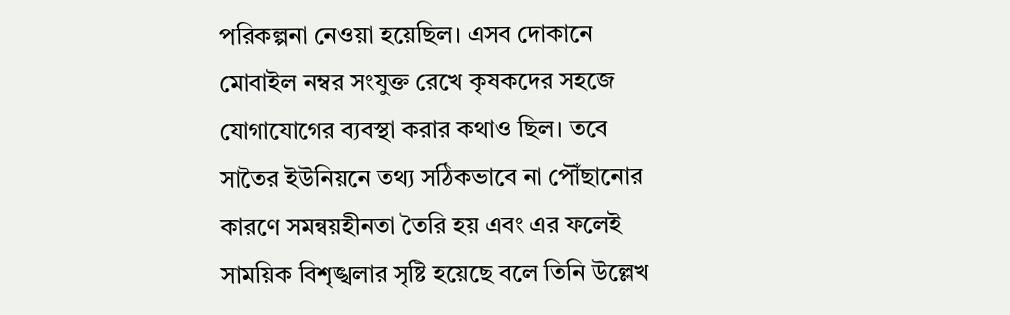পরিকল্পনা নেওয়া হয়েছিল। এসব দোকানে মোবাইল নম্বর সংযুক্ত রেখে কৃষকদের সহজে যোগাযোগের ব্যবস্থা করার কথাও ছিল। তবে সাতৈর ইউনিয়নে তথ্য সঠিকভাবে না পৌঁছানোর কারণে সমন্বয়হীনতা তৈরি হয় এবং এর ফলেই সাময়িক বিশৃঙ্খলার সৃষ্টি হয়েছে বলে তিনি উল্লেখ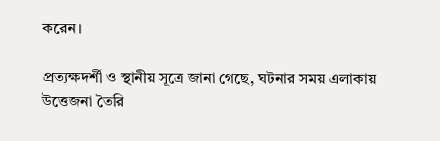করেন।

প্রত্যক্ষদর্শী ও স্থানীয় সূত্রে জানা গেছে, ঘটনার সময় এলাকায় উত্তেজনা তৈরি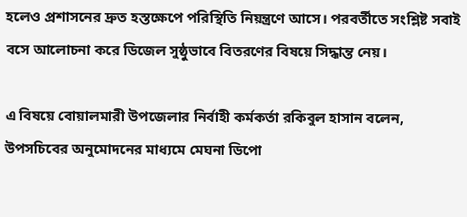হলেও প্রশাসনের দ্রুত হস্তক্ষেপে পরিস্থিতি নিয়ন্ত্রণে আসে। পরবর্তীতে সংশ্লিষ্ট সবাই বসে আলোচনা করে ডিজেল সুষ্ঠুভাবে বিতরণের বিষয়ে সিদ্ধান্ত নেয়।

এ বিষয়ে বোয়ালমারী উপজেলার নির্বাহী কর্মকর্তা রকিবুল হাসান বলেন, উপসচিবের অনুমোদনের মাধ্যমে মেঘনা ডিপো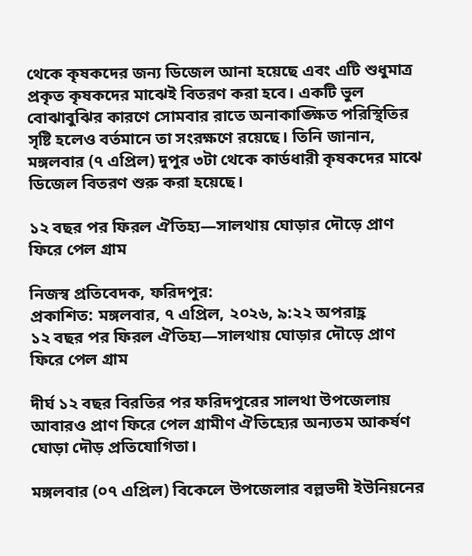থেকে কৃষকদের জন্য ডিজেল আনা হয়েছে এবং এটি শুধুমাত্র প্রকৃত কৃষকদের মাঝেই বিতরণ করা হবে। একটি ভুল বোঝাবুঝির কারণে সোমবার রাতে অনাকাঙ্ক্ষিত পরিস্থিতির সৃষ্টি হলেও বর্তমানে তা সংরক্ষণে রয়েছে। তিনি জানান, মঙ্গলবার (৭ এপ্রিল) দুপুর ৩টা থেকে কার্ডধারী কৃষকদের মাঝে ডিজেল বিতরণ শুরু করা হয়েছে।

১২ বছর পর ফিরল ঐতিহ্য—সালথায় ঘোড়ার দৌড়ে প্রাণ ফিরে পেল গ্রাম

নিজস্ব প্রতিবেদক, ফরিদপুর:
প্রকাশিত: মঙ্গলবার, ৭ এপ্রিল, ২০২৬, ৯:২২ অপরাহ্ণ
১২ বছর পর ফিরল ঐতিহ্য—সালথায় ঘোড়ার দৌড়ে প্রাণ ফিরে পেল গ্রাম

দীর্ঘ ১২ বছর বিরতির পর ফরিদপুরের সালথা উপজেলায় আবারও প্রাণ ফিরে পেল গ্রামীণ ঐতিহ্যের অন্যতম আকর্ষণ ঘোড়া দৌড় প্রতিযোগিতা।

মঙ্গলবার (০৭ এপ্রিল) বিকেলে উপজেলার বল্লভদী ইউনিয়নের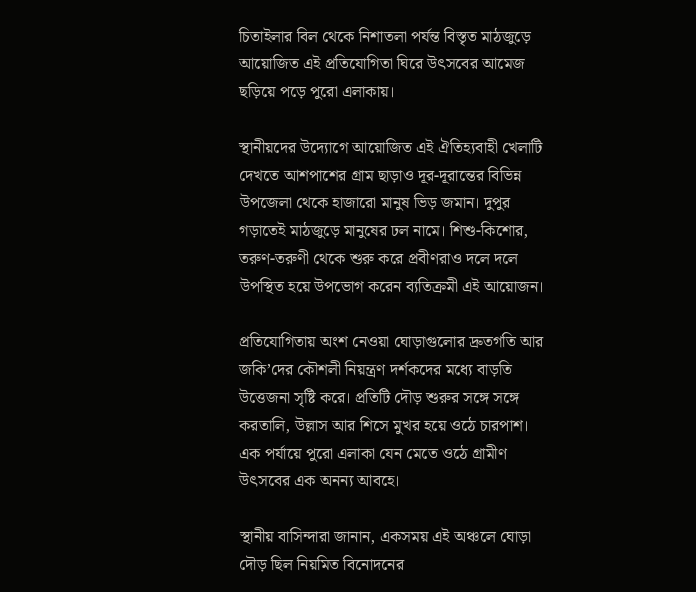চিতাইলার বিল থেকে নিশাতলা পর্যন্ত বিস্তৃত মাঠজুড়ে আয়োজিত এই প্রতিযোগিতা ঘিরে উৎসবের আমেজ ছড়িয়ে পড়ে পুরো এলাকায়।

স্থানীয়দের উদ্যোগে আয়োজিত এই ঐতিহ্যবাহী খেলাটি দেখতে আশপাশের গ্রাম ছাড়াও দূর-দূরান্তের বিভিন্ন উপজেলা থেকে হাজারো মানুষ ভিড় জমান। দুপুর গড়াতেই মাঠজুড়ে মানুষের ঢল নামে। শিশু-কিশোর, তরুণ-তরুণী থেকে শুরু করে প্রবীণরাও দলে দলে উপস্থিত হয়ে উপভোগ করেন ব্যতিক্রমী এই আয়োজন।

প্রতিযোগিতায় অংশ নেওয়া ঘোড়াগুলোর দ্রুতগতি আর জকি’দের কৌশলী নিয়ন্ত্রণ দর্শকদের মধ্যে বাড়তি উত্তেজনা সৃষ্টি করে। প্রতিটি দৌড় শুরুর সঙ্গে সঙ্গে করতালি, উল্লাস আর শিসে মুখর হয়ে ওঠে চারপাশ। এক পর্যায়ে পুরো এলাকা যেন মেতে ওঠে গ্রামীণ উৎসবের এক অনন্য আবহে।

স্থানীয় বাসিন্দারা জানান, একসময় এই অঞ্চলে ঘোড়া দৌড় ছিল নিয়মিত বিনোদনের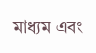মাধ্যম এবং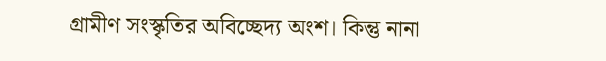গ্রামীণ সংস্কৃতির অবিচ্ছেদ্য অংশ। কিন্তু নানা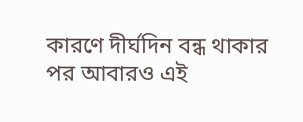কারণে দীর্ঘদিন বন্ধ থাকার পর আবারও এই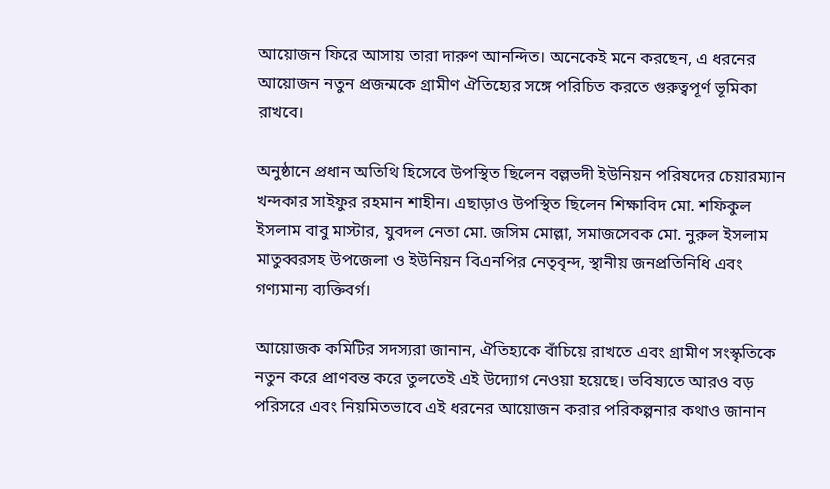আয়োজন ফিরে আসায় তারা দারুণ আনন্দিত। অনেকেই মনে করছেন, এ ধরনের আয়োজন নতুন প্রজন্মকে গ্রামীণ ঐতিহ্যের সঙ্গে পরিচিত করতে গুরুত্বপূর্ণ ভূমিকা রাখবে।

অনুষ্ঠানে প্রধান অতিথি হিসেবে উপস্থিত ছিলেন বল্লভদী ইউনিয়ন পরিষদের চেয়ারম্যান খন্দকার সাইফুর রহমান শাহীন। এছাড়াও উপস্থিত ছিলেন শিক্ষাবিদ মো. শফিকুল ইসলাম বাবু মাস্টার, যুবদল নেতা মো. জসিম মোল্লা, সমাজসেবক মো. নুরুল ইসলাম মাতুব্বরসহ উপজেলা ও ইউনিয়ন বিএনপির নেতৃবৃন্দ, স্থানীয় জনপ্রতিনিধি এবং গণ্যমান্য ব্যক্তিবর্গ।

আয়োজক কমিটির সদস্যরা জানান, ঐতিহ্যকে বাঁচিয়ে রাখতে এবং গ্রামীণ সংস্কৃতিকে নতুন করে প্রাণবন্ত করে তুলতেই এই উদ্যোগ নেওয়া হয়েছে। ভবিষ্যতে আরও বড় পরিসরে এবং নিয়মিতভাবে এই ধরনের আয়োজন করার পরিকল্পনার কথাও জানান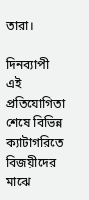তারা।

দিনব্যাপী এই প্রতিযোগিতা শেষে বিভিন্ন ক্যাটাগরিতে বিজয়ীদের মাঝে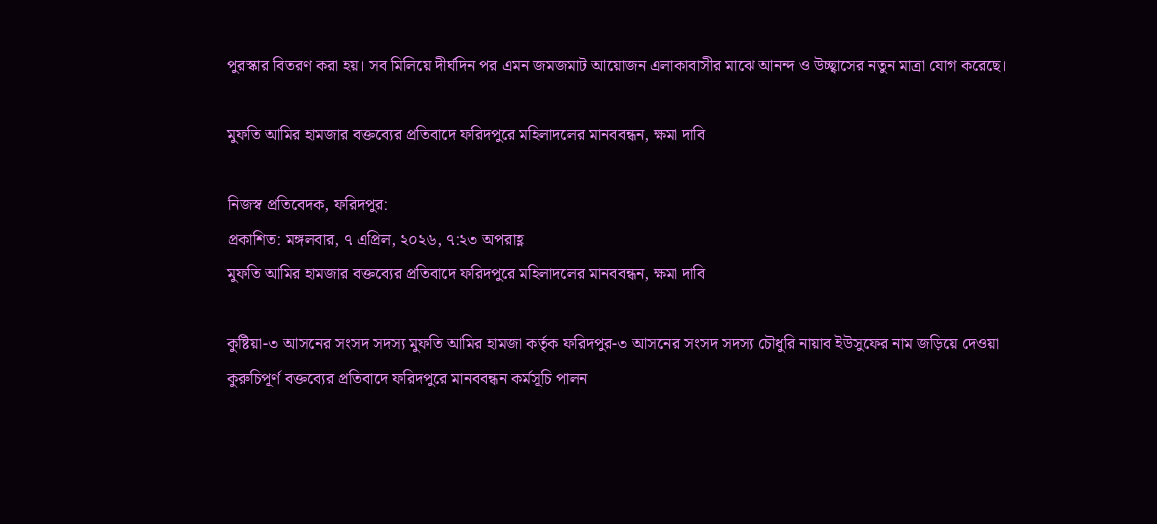পুরস্কার বিতরণ করা হয়। সব মিলিয়ে দীর্ঘদিন পর এমন জমজমাট আয়োজন এলাকাবাসীর মাঝে আনন্দ ও উচ্ছ্বাসের নতুন মাত্রা যোগ করেছে।

মুফতি আমির হামজার বক্তব্যের প্রতিবাদে ফরিদপুরে মহিলাদলের মানববন্ধন, ক্ষমা দাবি

নিজস্ব প্রতিবেদক, ফরিদপুর:
প্রকাশিত: মঙ্গলবার, ৭ এপ্রিল, ২০২৬, ৭:২৩ অপরাহ্ণ
মুফতি আমির হামজার বক্তব্যের প্রতিবাদে ফরিদপুরে মহিলাদলের মানববন্ধন, ক্ষমা দাবি

কুষ্টিয়া-৩ আসনের সংসদ সদস্য মুফতি আমির হামজা কর্তৃক ফরিদপুর-৩ আসনের সংসদ সদস্য চৌধুরি নায়াব ইউসুফের নাম জড়িয়ে দেওয়া কুরুচিপূর্ণ বক্তব্যের প্রতিবাদে ফরিদপুরে মানববন্ধন কর্মসূচি পালন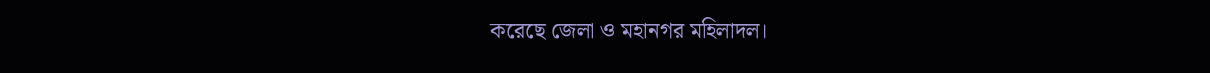করেছে জেলা ও মহানগর মহিলাদল।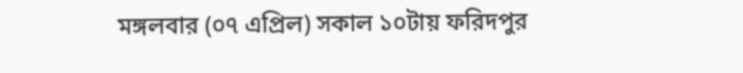মঙ্গলবার (০৭ এপ্রিল) সকাল ১০টায় ফরিদপুর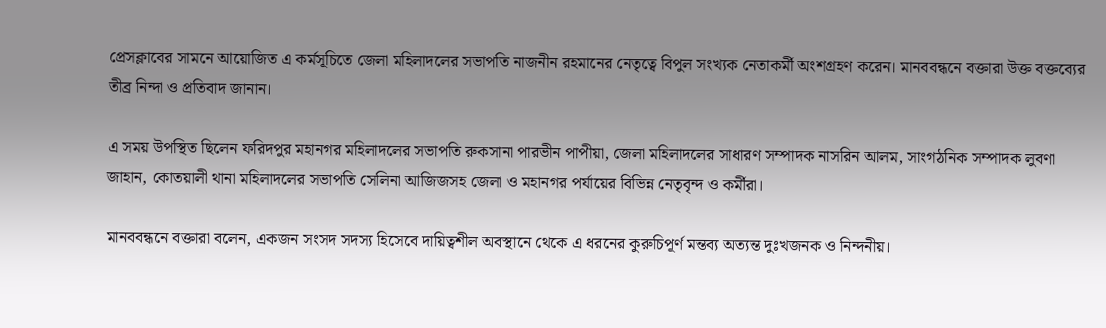প্রেসক্লাবের সামনে আয়োজিত এ কর্মসূচিতে জেলা মহিলাদলের সভাপতি নাজনীন রহমানের নেতৃত্বে বিপুল সংখ্যক নেতাকর্মী অংশগ্রহণ করেন। মানববন্ধনে বক্তারা উক্ত বক্তব্যের তীব্র নিন্দা ও প্রতিবাদ জানান।

এ সময় উপস্থিত ছিলেন ফরিদপুর মহানগর মহিলাদলের সভাপতি রুকসানা পারভীন পাপীয়া, জেলা মহিলাদলের সাধারণ সম্পাদক নাসরিন আলম, সাংগঠনিক সম্পাদক লুবণা জাহান, কোতয়ালী থানা মহিলাদলের সভাপতি সেলিনা আজিজসহ জেলা ও মহানগর পর্যায়ের বিভিন্ন নেতৃবৃন্দ ও কর্মীরা।

মানববন্ধনে বক্তারা বলেন, একজন সংসদ সদস্য হিসেবে দায়িত্বশীল অবস্থানে থেকে এ ধরনের কুরুচিপূর্ণ মন্তব্য অত্যন্ত দুঃখজনক ও নিন্দনীয়।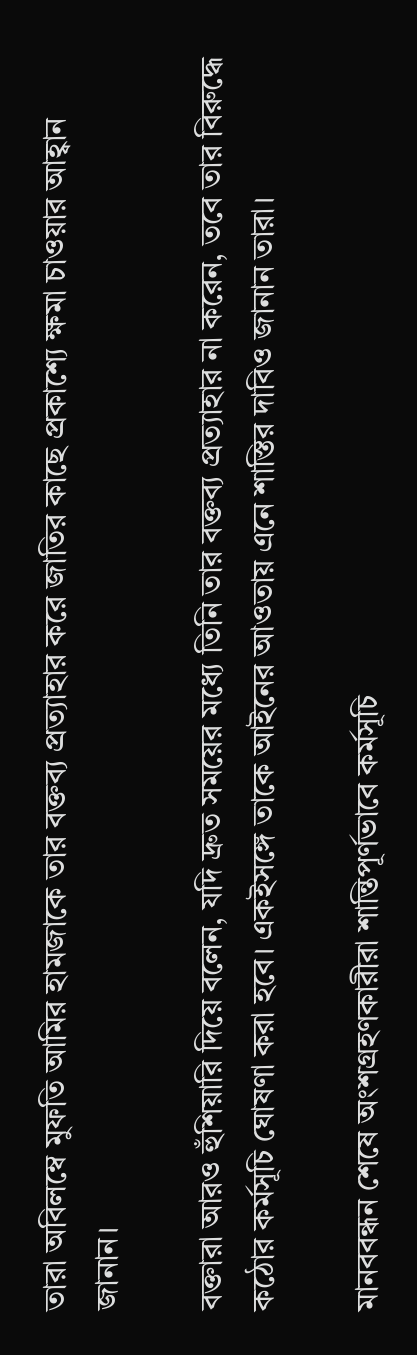তারা অবিলম্বে মুফতি আমির হামজাকে তার বক্তব্য প্রত্যাহার করে জাতির কাছে প্রকাশ্যে ক্ষমা চাওয়ার আহ্বান জানান।

বক্তারা আরও হুঁশিয়ারি দিয়ে বলেন, যদি দ্রুত সময়ের মধ্যে তিনি তার বক্তব্য প্রত্যাহার না করেন, তবে তার বিরুদ্ধে কঠোর কর্মসূচি ঘোষণা করা হবে। একইসঙ্গে তাকে আইনের আওতায় এনে শাস্তির দাবিও জানান তারা।

মানববন্ধন শেষে অংশগ্রহণকারীরা শান্তিপূর্ণভাবে কর্মসূচি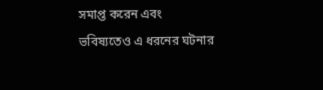সমাপ্ত করেন এবং ভবিষ্যতেও এ ধরনের ঘটনার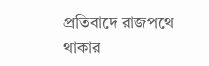প্রতিবাদে রাজপথে থাকার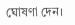ঘোষণা দেন।